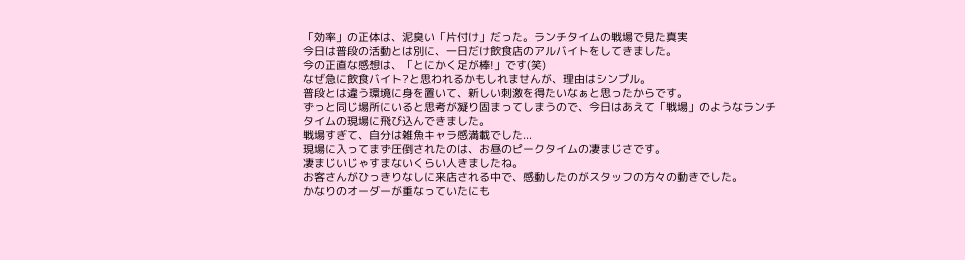「効率」の正体は、泥臭い「片付け」だった。ランチタイムの戦場で見た真実
今日は普段の活動とは別に、一日だけ飲食店のアルバイトをしてきました。
今の正直な感想は、「とにかく足が棒!」です(笑)
なぜ急に飲食バイト?と思われるかもしれませんが、理由はシンプル。
普段とは違う環境に身を置いて、新しい刺激を得たいなぁと思ったからです。
ずっと同じ場所にいると思考が凝り固まってしまうので、今日はあえて「戦場」のようなランチタイムの現場に飛び込んできました。
戦場すぎて、自分は雑魚キャラ感満載でした...
現場に入ってまず圧倒されたのは、お昼のピークタイムの凄まじさです。
凄まじいじゃすまないくらい人きましたね。
お客さんがひっきりなしに来店される中で、感動したのがスタッフの方々の動きでした。
かなりのオーダーが重なっていたにも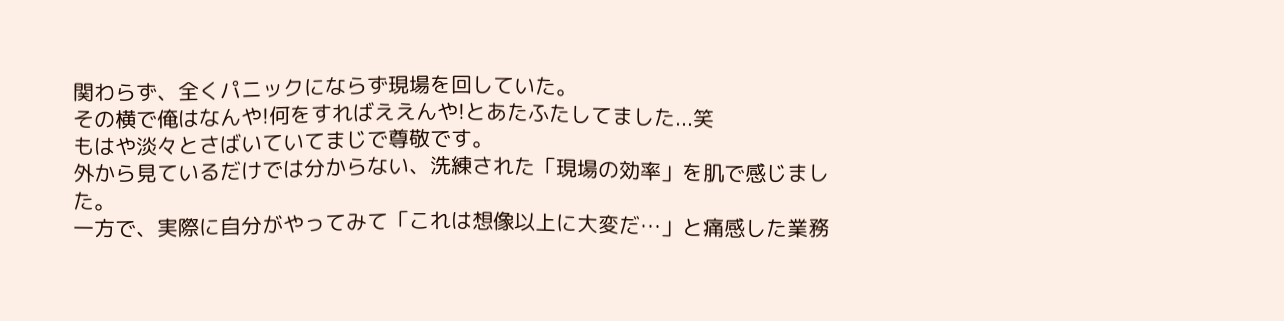関わらず、全くパニックにならず現場を回していた。
その横で俺はなんや!何をすればええんや!とあたふたしてました...笑
もはや淡々とさばいていてまじで尊敬です。
外から見ているだけでは分からない、洗練された「現場の効率」を肌で感じました。
一方で、実際に自分がやってみて「これは想像以上に大変だ…」と痛感した業務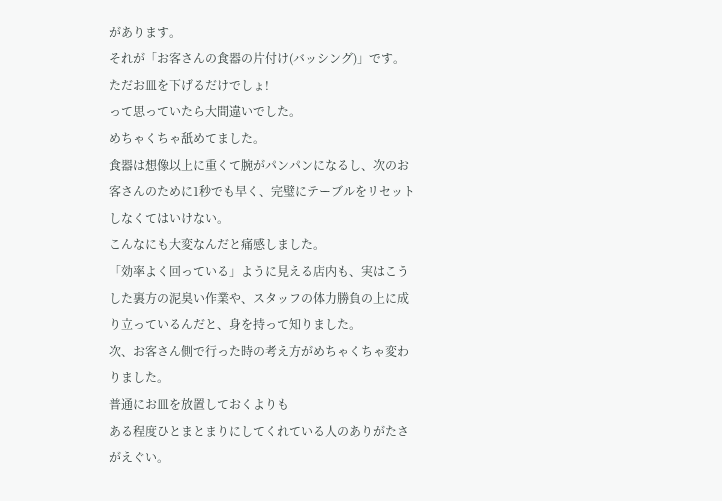があります。
それが「お客さんの食器の片付け(バッシング)」です。
ただお皿を下げるだけでしょ!
って思っていたら大間違いでした。
めちゃくちゃ舐めてました。
食器は想像以上に重くて腕がパンパンになるし、次のお客さんのために1秒でも早く、完璧にテーブルをリセットしなくてはいけない。
こんなにも大変なんだと痛感しました。
「効率よく回っている」ように見える店内も、実はこうした裏方の泥臭い作業や、スタッフの体力勝負の上に成り立っているんだと、身を持って知りました。
次、お客さん側で行った時の考え方がめちゃくちゃ変わりました。
普通にお皿を放置しておくよりも
ある程度ひとまとまりにしてくれている人のありがたさがえぐい。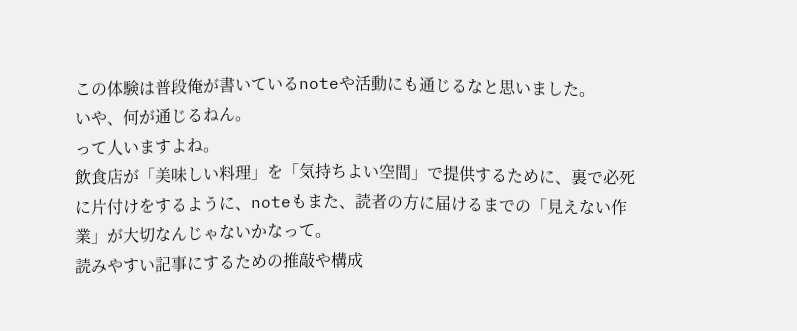この体験は普段俺が書いているnoteや活動にも通じるなと思いました。
いや、何が通じるねん。
って人いますよね。
飲食店が「美味しい料理」を「気持ちよい空間」で提供するために、裏で必死に片付けをするように、noteもまた、読者の方に届けるまでの「見えない作業」が大切なんじゃないかなって。
読みやすい記事にするための推敲や構成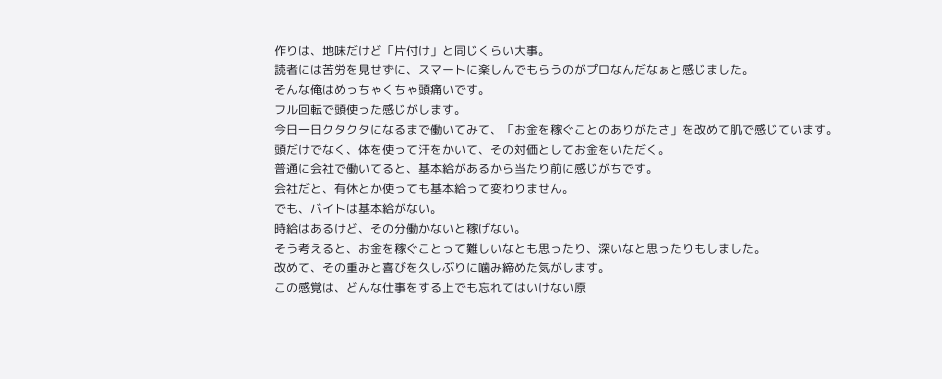作りは、地味だけど「片付け」と同じくらい大事。
読者には苦労を見せずに、スマートに楽しんでもらうのがプロなんだなぁと感じました。
そんな俺はめっちゃくちゃ頭痛いです。
フル回転で頭使った感じがします。
今日一日クタクタになるまで働いてみて、「お金を稼ぐことのありがたさ」を改めて肌で感じています。
頭だけでなく、体を使って汗をかいて、その対価としてお金をいただく。
普通に会社で働いてると、基本給があるから当たり前に感じがちです。
会社だと、有休とか使っても基本給って変わりません。
でも、バイトは基本給がない。
時給はあるけど、その分働かないと稼げない。
そう考えると、お金を稼ぐことって難しいなとも思ったり、深いなと思ったりもしました。
改めて、その重みと喜びを久しぶりに噛み締めた気がします。
この感覚は、どんな仕事をする上でも忘れてはいけない原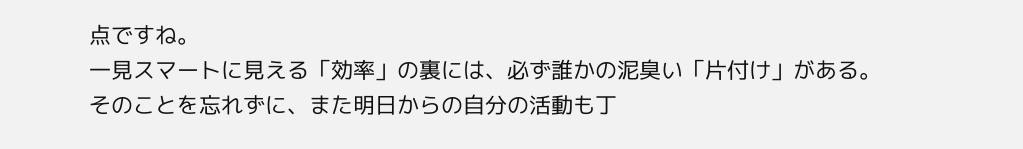点ですね。
一見スマートに見える「効率」の裏には、必ず誰かの泥臭い「片付け」がある。
そのことを忘れずに、また明日からの自分の活動も丁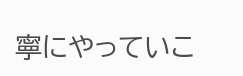寧にやっていこ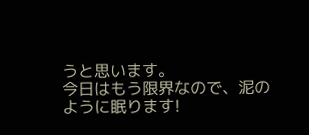うと思います。
今日はもう限界なので、泥のように眠ります!